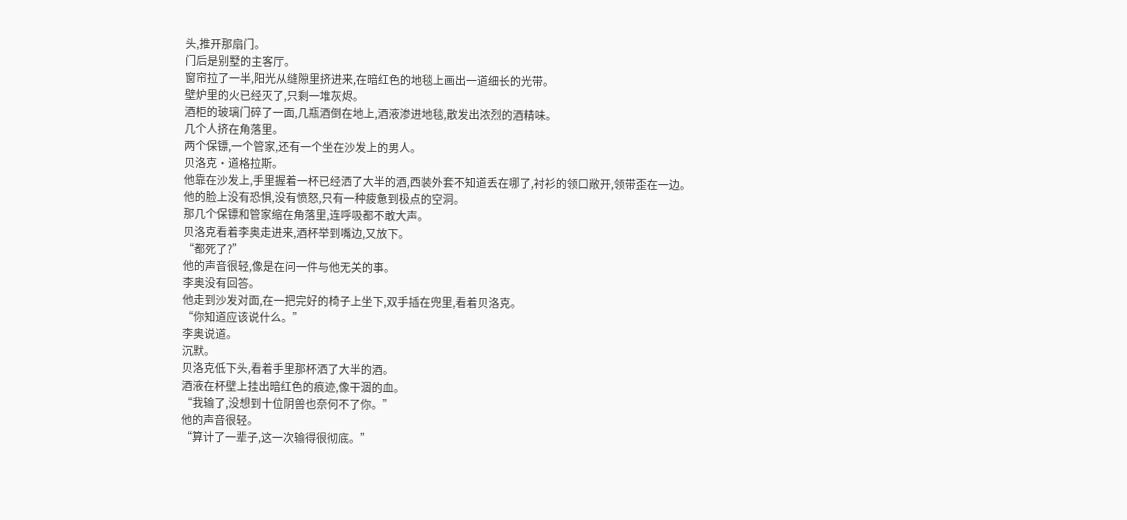头,推开那扇门。
门后是别墅的主客厅。
窗帘拉了一半,阳光从缝隙里挤进来,在暗红色的地毯上画出一道细长的光带。
壁炉里的火已经灭了,只剩一堆灰烬。
酒柜的玻璃门碎了一面,几瓶酒倒在地上,酒液渗进地毯,散发出浓烈的酒精味。
几个人挤在角落里。
两个保镖,一个管家,还有一个坐在沙发上的男人。
贝洛克·道格拉斯。
他靠在沙发上,手里握着一杯已经洒了大半的酒,西装外套不知道丢在哪了,衬衫的领口敞开,领带歪在一边。
他的脸上没有恐惧,没有愤怒,只有一种疲惫到极点的空洞。
那几个保镖和管家缩在角落里,连呼吸都不敢大声。
贝洛克看着李奥走进来,酒杯举到嘴边,又放下。
“都死了?”
他的声音很轻,像是在问一件与他无关的事。
李奥没有回答。
他走到沙发对面,在一把完好的椅子上坐下,双手插在兜里,看着贝洛克。
“你知道应该说什么。”
李奥说道。
沉默。
贝洛克低下头,看着手里那杯洒了大半的酒。
酒液在杯壁上挂出暗红色的痕迹,像干涸的血。
“我输了,没想到十位阴兽也奈何不了你。”
他的声音很轻。
“算计了一辈子,这一次输得很彻底。”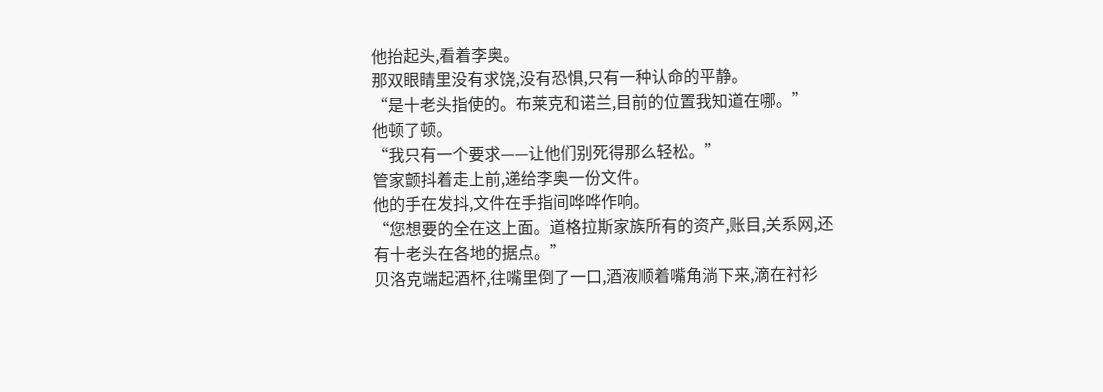他抬起头,看着李奥。
那双眼睛里没有求饶,没有恐惧,只有一种认命的平静。
“是十老头指使的。布莱克和诺兰,目前的位置我知道在哪。”
他顿了顿。
“我只有一个要求——让他们别死得那么轻松。”
管家颤抖着走上前,递给李奥一份文件。
他的手在发抖,文件在手指间哗哗作响。
“您想要的全在这上面。道格拉斯家族所有的资产,账目,关系网,还有十老头在各地的据点。”
贝洛克端起酒杯,往嘴里倒了一口,酒液顺着嘴角淌下来,滴在衬衫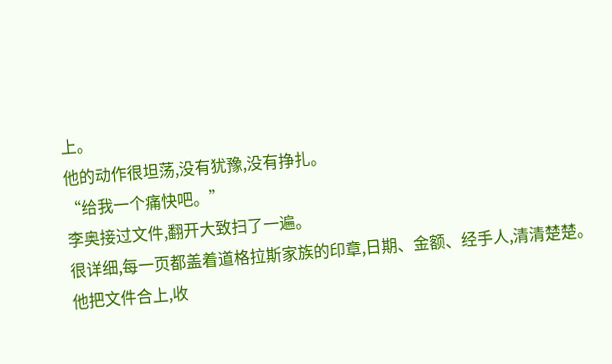上。
他的动作很坦荡,没有犹豫,没有挣扎。
“给我一个痛快吧。”
李奥接过文件,翻开大致扫了一遍。
很详细,每一页都盖着道格拉斯家族的印章,日期、金额、经手人,清清楚楚。
他把文件合上,收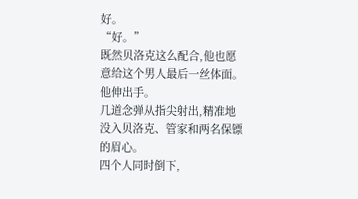好。
“好。”
既然贝洛克这么配合,他也愿意给这个男人最后一丝体面。
他伸出手。
几道念弹从指尖射出,精准地没入贝洛克、管家和两名保镖的眉心。
四个人同时倒下,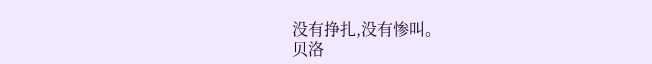没有挣扎,没有惨叫。
贝洛